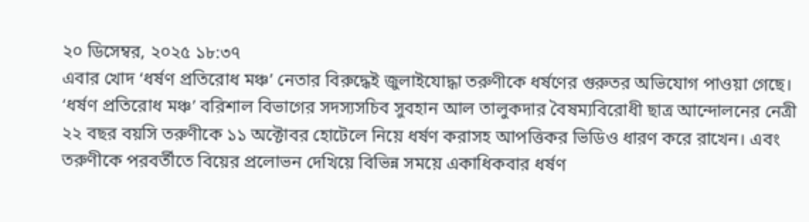২০ ডিসেম্বর, ২০২৫ ১৮:৩৭
এবার খোদ ‘ধর্ষণ প্রতিরোধ মঞ্চ’ নেতার বিরুদ্ধেই জুলাইযোদ্ধা তরুণীকে ধর্ষণের গুরুতর অভিযোগ পাওয়া গেছে। ‘ধর্ষণ প্রতিরোধ মঞ্চ’ বরিশাল বিভাগের সদস্যসচিব সুবহান আল তালুকদার বৈষম্যবিরোধী ছাত্র আন্দোলনের নেত্রী ২২ বছর বয়সি তরুণীকে ১১ অক্টোবর হোটেলে নিয়ে ধর্ষণ করাসহ আপত্তিকর ভিডিও ধারণ করে রাখেন। এবং তরুণীকে পরবর্তীতে বিয়ের প্রলোভন দেখিয়ে বিভিন্ন সময়ে একাধিকবার ধর্ষণ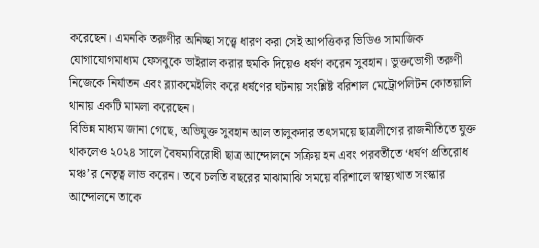করেছেন। এমনকি তরুণীর অনিচ্ছা সত্ত্বে ধারণ করা সেই আপত্তিকর ভিডিও সামাজিক যোগাযোগমাধ্যম ফেসবুকে ভাইরাল করার হুমকি দিয়েও ধর্ষণ করেন সুবহান। ভুক্তভোগী তরুণী নিজেকে নির্যাতন এবং ব্ল্যাকমেইলিং করে ধর্ষণের ঘটনায় সংশ্লিষ্ট বরিশাল মেট্রোপলিটন কোতয়ালি থানায় একটি মামলা করেছেন।
বিভিন্ন মাধ্যম জানা গেছে, অভিযুক্ত সুবহান আল তালুকদার তৎসময়ে ছাত্রলীগের রাজনীতিতে যুক্ত থাকলেও ২০২৪ সালে বৈষম্যবিরোধী ছাত্র আন্দোলনে সক্রিয় হন এবং পরবর্তীতে ‘ধর্ষণ প্রতিরোধ মঞ্চ’র নেতৃত্ব লাভ করেন। তবে চলতি বছরের মাঝামাঝি সময়ে বরিশালে স্বাস্থ্যখাত সংস্কার আন্দোলনে তাকে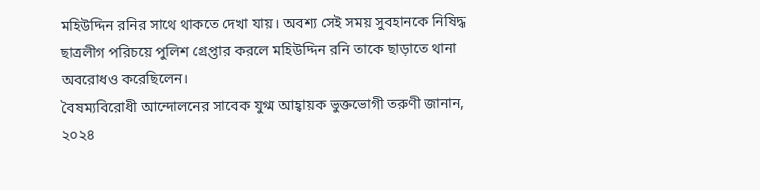মহিউদ্দিন রনির সাথে থাকতে দেখা যায়। অবশ্য সেই সময় সুবহানকে নিষিদ্ধ ছাত্রলীগ পরিচয়ে পুলিশ গ্রেপ্তার করলে মহিউদ্দিন রনি তাকে ছাড়াতে থানা অবরোধও করেছিলেন।
বৈষম্যবিরোধী আন্দোলনের সাবেক যুগ্ম আহ্বায়ক ভুক্তভোগী তরুণী জানান, ২০২৪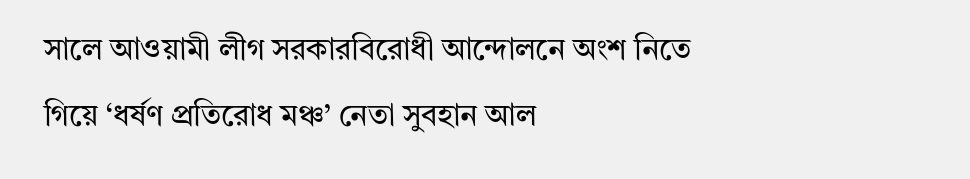সালে আওয়ামী লীগ সরকারবিরোধী আন্দোলনে অংশ নিতে গিয়ে ‘ধর্ষণ প্রতিরোধ মঞ্চ’ নেতা সুবহান আল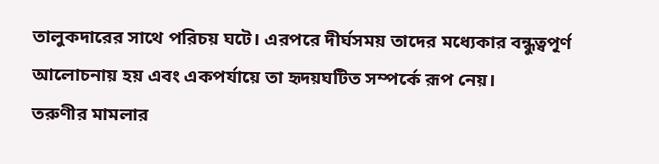তালুকদারের সাথে পরিচয় ঘটে। এরপরে দীর্ঘসময় তাদের মধ্যেকার বন্ধুত্বপূর্ণ আলোচনায় হয় এবং একপর্যায়ে তা হৃদয়ঘটিত সম্পর্কে রূপ নেয়।
তরুণীর মামলার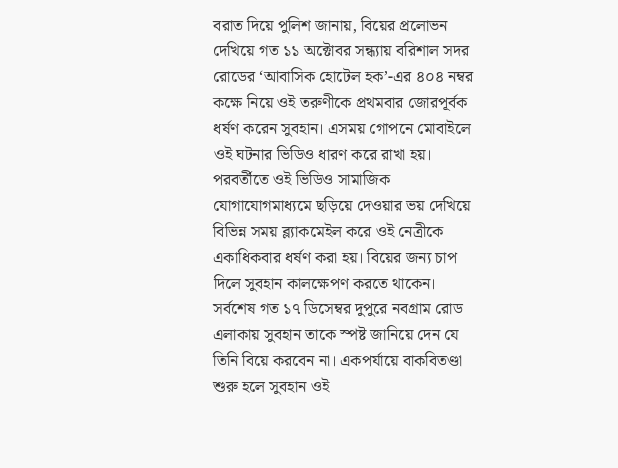বরাত দিয়ে পুলিশ জানায়, বিয়ের প্রলোভন দেখিয়ে গত ১১ অক্টোবর সন্ধ্যায় বরিশাল সদর রোডের ‘আবাসিক হোটেল হক’-এর ৪০৪ নম্বর কক্ষে নিয়ে ওই তরুণীকে প্রথমবার জোরপূর্বক ধর্ষণ করেন সুবহান। এসময় গোপনে মোবাইলে ওই ঘটনার ভিডিও ধারণ করে রাখা হয়। পরবর্তীতে ওই ভিডিও সামাজিক যোগাযোগমাধ্যমে ছড়িয়ে দেওয়ার ভয় দেখিয়ে বিভিন্ন সময় ব্ল্যাকমেইল করে ওই নেত্রীকে একাধিকবার ধর্ষণ করা হয়। বিয়ের জন্য চাপ দিলে সুবহান কালক্ষেপণ করতে থাকেন। সর্বশেষ গত ১৭ ডিসেম্বর দুপুরে নবগ্রাম রোড এলাকায় সুবহান তাকে স্পষ্ট জানিয়ে দেন যে তিনি বিয়ে করবেন না। একপর্যায়ে বাকবিতণ্ডা শুরু হলে সুবহান ওই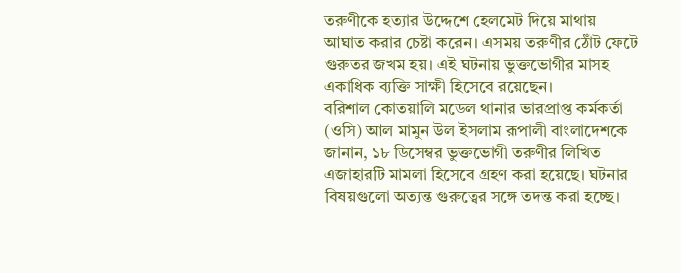তরুণীকে হত্যার উদ্দেশে হেলমেট দিয়ে মাথায় আঘাত করার চেষ্টা করেন। এসময় তরুণীর ঠোঁট ফেটে গুরুতর জখম হয়। এই ঘটনায় ভুক্তভোগীর মাসহ একাধিক ব্যক্তি সাক্ষী হিসেবে রয়েছেন।
বরিশাল কোতয়ালি মডেল থানার ভারপ্রাপ্ত কর্মকর্তা (ওসি) আল মামুন উল ইসলাম রূপালী বাংলাদেশকে জানান, ১৮ ডিসেম্বর ভুক্তভোগী তরুণীর লিখিত এজাহারটি মামলা হিসেবে গ্রহণ করা হয়েছে। ঘটনার বিষয়গুলো অত্যন্ত গুরুত্বের সঙ্গে তদন্ত করা হচ্ছে।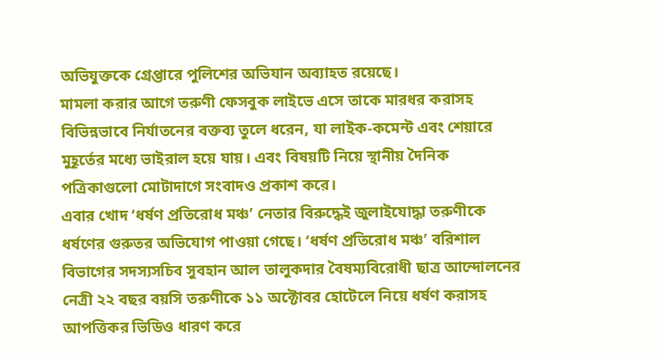অভিযুক্তকে গ্রেপ্তারে পুলিশের অভিযান অব্যাহত রয়েছে।
মামলা করার আগে তরুণী ফেসবুক লাইভে এসে তাকে মারধর করাসহ বিভিন্নভাবে নির্যাতনের বক্তব্য তুলে ধরেন, যা লাইক-কমেন্ট এবং শেয়ারে মুহূর্তের মধ্যে ভাইরাল হয়ে যায়। এবং বিষয়টি নিয়ে স্থানীয় দৈনিক পত্রিকাগুলো মোটাদাগে সংবাদও প্রকাশ করে।
এবার খোদ ‘ধর্ষণ প্রতিরোধ মঞ্চ’ নেতার বিরুদ্ধেই জুলাইযোদ্ধা তরুণীকে ধর্ষণের গুরুতর অভিযোগ পাওয়া গেছে। ‘ধর্ষণ প্রতিরোধ মঞ্চ’ বরিশাল বিভাগের সদস্যসচিব সুবহান আল তালুকদার বৈষম্যবিরোধী ছাত্র আন্দোলনের নেত্রী ২২ বছর বয়সি তরুণীকে ১১ অক্টোবর হোটেলে নিয়ে ধর্ষণ করাসহ আপত্তিকর ভিডিও ধারণ করে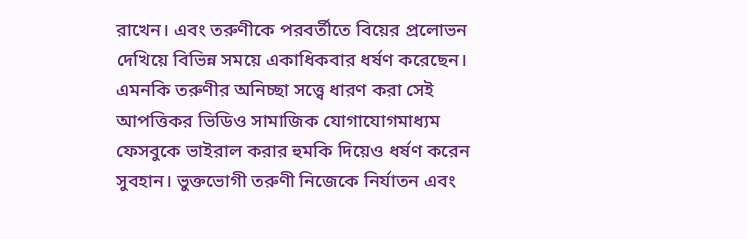রাখেন। এবং তরুণীকে পরবর্তীতে বিয়ের প্রলোভন দেখিয়ে বিভিন্ন সময়ে একাধিকবার ধর্ষণ করেছেন। এমনকি তরুণীর অনিচ্ছা সত্ত্বে ধারণ করা সেই আপত্তিকর ভিডিও সামাজিক যোগাযোগমাধ্যম ফেসবুকে ভাইরাল করার হুমকি দিয়েও ধর্ষণ করেন সুবহান। ভুক্তভোগী তরুণী নিজেকে নির্যাতন এবং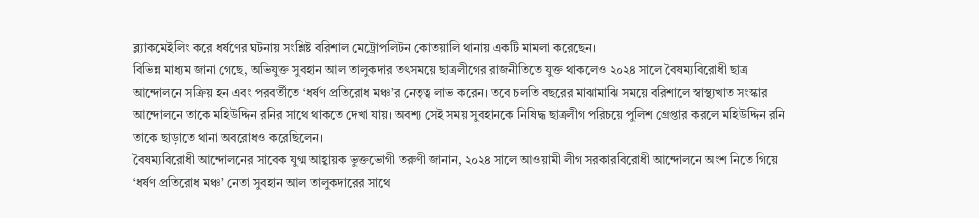ব্ল্যাকমেইলিং করে ধর্ষণের ঘটনায় সংশ্লিষ্ট বরিশাল মেট্রোপলিটন কোতয়ালি থানায় একটি মামলা করেছেন।
বিভিন্ন মাধ্যম জানা গেছে, অভিযুক্ত সুবহান আল তালুকদার তৎসময়ে ছাত্রলীগের রাজনীতিতে যুক্ত থাকলেও ২০২৪ সালে বৈষম্যবিরোধী ছাত্র আন্দোলনে সক্রিয় হন এবং পরবর্তীতে ‘ধর্ষণ প্রতিরোধ মঞ্চ’র নেতৃত্ব লাভ করেন। তবে চলতি বছরের মাঝামাঝি সময়ে বরিশালে স্বাস্থ্যখাত সংস্কার আন্দোলনে তাকে মহিউদ্দিন রনির সাথে থাকতে দেখা যায়। অবশ্য সেই সময় সুবহানকে নিষিদ্ধ ছাত্রলীগ পরিচয়ে পুলিশ গ্রেপ্তার করলে মহিউদ্দিন রনি তাকে ছাড়াতে থানা অবরোধও করেছিলেন।
বৈষম্যবিরোধী আন্দোলনের সাবেক যুগ্ম আহ্বায়ক ভুক্তভোগী তরুণী জানান, ২০২৪ সালে আওয়ামী লীগ সরকারবিরোধী আন্দোলনে অংশ নিতে গিয়ে ‘ধর্ষণ প্রতিরোধ মঞ্চ’ নেতা সুবহান আল তালুকদারের সাথে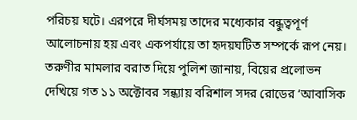পরিচয় ঘটে। এরপরে দীর্ঘসময় তাদের মধ্যেকার বন্ধুত্বপূর্ণ আলোচনায় হয় এবং একপর্যায়ে তা হৃদয়ঘটিত সম্পর্কে রূপ নেয়।
তরুণীর মামলার বরাত দিয়ে পুলিশ জানায়, বিয়ের প্রলোভন দেখিয়ে গত ১১ অক্টোবর সন্ধ্যায় বরিশাল সদর রোডের ‘আবাসিক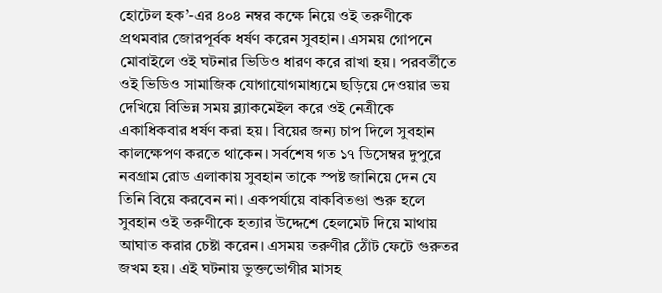হোটেল হক’-এর ৪০৪ নম্বর কক্ষে নিয়ে ওই তরুণীকে প্রথমবার জোরপূর্বক ধর্ষণ করেন সুবহান। এসময় গোপনে মোবাইলে ওই ঘটনার ভিডিও ধারণ করে রাখা হয়। পরবর্তীতে ওই ভিডিও সামাজিক যোগাযোগমাধ্যমে ছড়িয়ে দেওয়ার ভয় দেখিয়ে বিভিন্ন সময় ব্ল্যাকমেইল করে ওই নেত্রীকে একাধিকবার ধর্ষণ করা হয়। বিয়ের জন্য চাপ দিলে সুবহান কালক্ষেপণ করতে থাকেন। সর্বশেষ গত ১৭ ডিসেম্বর দুপুরে নবগ্রাম রোড এলাকায় সুবহান তাকে স্পষ্ট জানিয়ে দেন যে তিনি বিয়ে করবেন না। একপর্যায়ে বাকবিতণ্ডা শুরু হলে সুবহান ওই তরুণীকে হত্যার উদ্দেশে হেলমেট দিয়ে মাথায় আঘাত করার চেষ্টা করেন। এসময় তরুণীর ঠোঁট ফেটে গুরুতর জখম হয়। এই ঘটনায় ভুক্তভোগীর মাসহ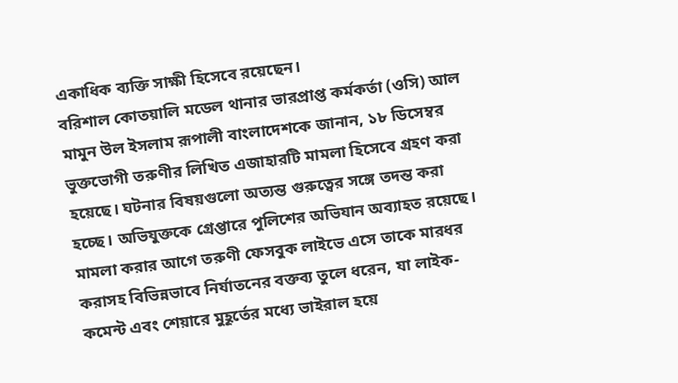একাধিক ব্যক্তি সাক্ষী হিসেবে রয়েছেন।
বরিশাল কোতয়ালি মডেল থানার ভারপ্রাপ্ত কর্মকর্তা (ওসি) আল মামুন উল ইসলাম রূপালী বাংলাদেশকে জানান, ১৮ ডিসেম্বর ভুক্তভোগী তরুণীর লিখিত এজাহারটি মামলা হিসেবে গ্রহণ করা হয়েছে। ঘটনার বিষয়গুলো অত্যন্ত গুরুত্বের সঙ্গে তদন্ত করা হচ্ছে। অভিযুক্তকে গ্রেপ্তারে পুলিশের অভিযান অব্যাহত রয়েছে।
মামলা করার আগে তরুণী ফেসবুক লাইভে এসে তাকে মারধর করাসহ বিভিন্নভাবে নির্যাতনের বক্তব্য তুলে ধরেন, যা লাইক-কমেন্ট এবং শেয়ারে মুহূর্তের মধ্যে ভাইরাল হয়ে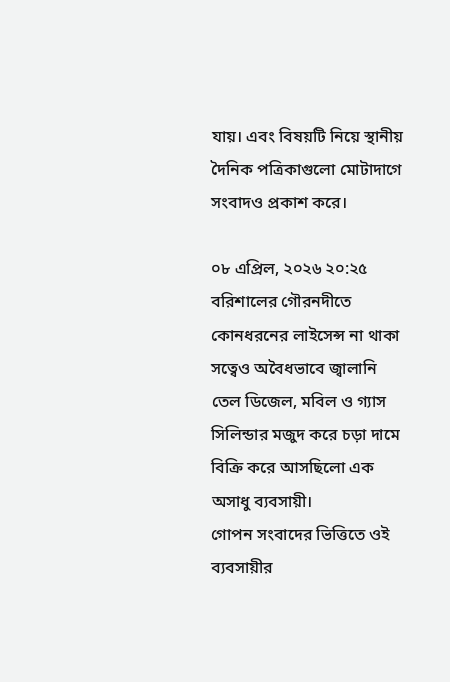যায়। এবং বিষয়টি নিয়ে স্থানীয় দৈনিক পত্রিকাগুলো মোটাদাগে সংবাদও প্রকাশ করে।

০৮ এপ্রিল, ২০২৬ ২০:২৫
বরিশালের গৌরনদীতে কোনধরনের লাইসেন্স না থাকা সত্বেও অবৈধভাবে জ্বালানি তেল ডিজেল, মবিল ও গ্যাস সিলিন্ডার মজুদ করে চড়া দামে বিক্রি করে আসছিলো এক অসাধু ব্যবসায়ী।
গোপন সংবাদের ভিত্তিতে ওই ব্যবসায়ীর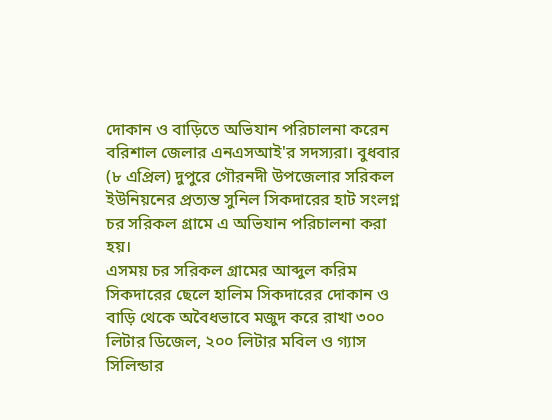দোকান ও বাড়িতে অভিযান পরিচালনা করেন বরিশাল জেলার এনএসআই'র সদস্যরা। বুধবার (৮ এপ্রিল) দুপুরে গৌরনদী উপজেলার সরিকল ইউনিয়নের প্রত্যন্ত সুনিল সিকদারের হাট সংলগ্ন চর সরিকল গ্রামে এ অভিযান পরিচালনা করা হয়।
এসময় চর সরিকল গ্রামের আব্দুল করিম সিকদারের ছেলে হালিম সিকদারের দোকান ও বাড়ি থেকে অবৈধভাবে মজুদ করে রাখা ৩০০ লিটার ডিজেল, ২০০ লিটার মবিল ও গ্যাস সিলিন্ডার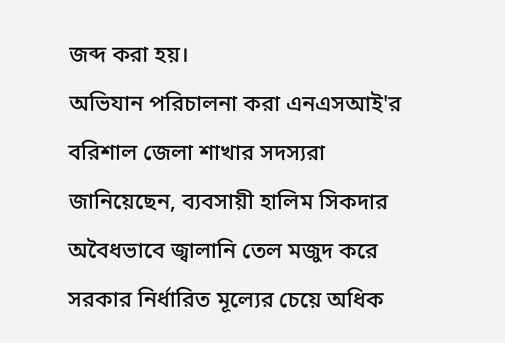জব্দ করা হয়।
অভিযান পরিচালনা করা এনএসআই'র বরিশাল জেলা শাখার সদস্যরা জানিয়েছেন, ব্যবসায়ী হালিম সিকদার অবৈধভাবে জ্বালানি তেল মজুদ করে সরকার নির্ধারিত মূল্যের চেয়ে অধিক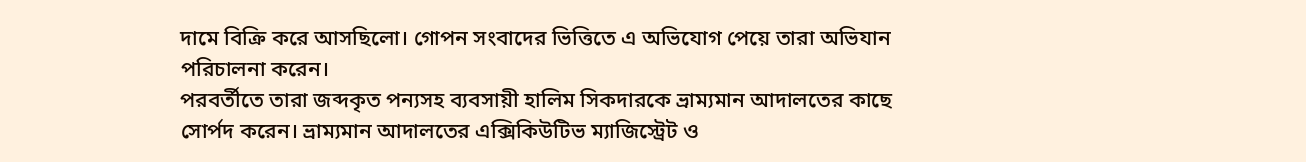দামে বিক্রি করে আসছিলো। গোপন সংবাদের ভিত্তিতে এ অভিযোগ পেয়ে তারা অভিযান পরিচালনা করেন।
পরবর্তীতে তারা জব্দকৃত পন্যসহ ব্যবসায়ী হালিম সিকদারকে ভ্রাম্যমান আদালতের কাছে সোর্পদ করেন। ভ্রাম্যমান আদালতের এক্সিকিউটিভ ম্যাজিস্ট্রেট ও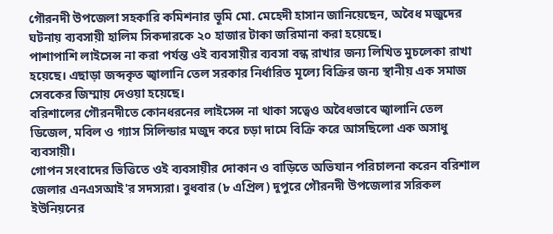গৌরনদী উপজেলা সহকারি কমিশনার ভূমি মো. মেহেদী হাসান জানিয়েছেন, অবৈধ মজুদের ঘটনায় ব্যবসায়ী হালিম সিকদারকে ২০ হাজার টাকা জরিমানা করা হয়েছে।
পাশাপাশি লাইসেন্স না করা পর্যন্ত ওই ব্যবসায়ীর ব্যবসা বন্ধ রাখার জন্য লিখিত মুচলেকা রাখা হয়েছে। এছাড়া জব্দকৃত জ্বালানি তেল সরকার নির্ধারিত মূল্যে বিক্রির জন্য স্থানীয় এক সমাজ সেবকের জিম্মায় দেওয়া হয়েছে।
বরিশালের গৌরনদীতে কোনধরনের লাইসেন্স না থাকা সত্বেও অবৈধভাবে জ্বালানি তেল ডিজেল, মবিল ও গ্যাস সিলিন্ডার মজুদ করে চড়া দামে বিক্রি করে আসছিলো এক অসাধু ব্যবসায়ী।
গোপন সংবাদের ভিত্তিতে ওই ব্যবসায়ীর দোকান ও বাড়িতে অভিযান পরিচালনা করেন বরিশাল জেলার এনএসআই'র সদস্যরা। বুধবার (৮ এপ্রিল) দুপুরে গৌরনদী উপজেলার সরিকল ইউনিয়নের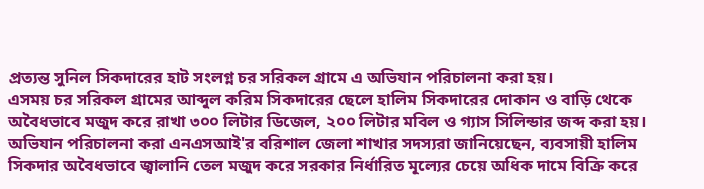প্রত্যন্ত সুনিল সিকদারের হাট সংলগ্ন চর সরিকল গ্রামে এ অভিযান পরিচালনা করা হয়।
এসময় চর সরিকল গ্রামের আব্দুল করিম সিকদারের ছেলে হালিম সিকদারের দোকান ও বাড়ি থেকে অবৈধভাবে মজুদ করে রাখা ৩০০ লিটার ডিজেল, ২০০ লিটার মবিল ও গ্যাস সিলিন্ডার জব্দ করা হয়।
অভিযান পরিচালনা করা এনএসআই'র বরিশাল জেলা শাখার সদস্যরা জানিয়েছেন, ব্যবসায়ী হালিম সিকদার অবৈধভাবে জ্বালানি তেল মজুদ করে সরকার নির্ধারিত মূল্যের চেয়ে অধিক দামে বিক্রি করে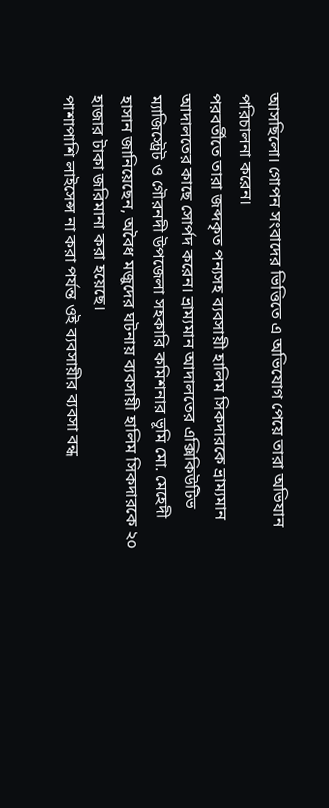আসছিলো। গোপন সংবাদের ভিত্তিতে এ অভিযোগ পেয়ে তারা অভিযান পরিচালনা করেন।
পরবর্তীতে তারা জব্দকৃত পন্যসহ ব্যবসায়ী হালিম সিকদারকে ভ্রাম্যমান আদালতের কাছে সোর্পদ করেন। ভ্রাম্যমান আদালতের এক্সিকিউটিভ ম্যাজিস্ট্রেট ও গৌরনদী উপজেলা সহকারি কমিশনার ভূমি মো. মেহেদী হাসান জানিয়েছেন, অবৈধ মজুদের ঘটনায় ব্যবসায়ী হালিম সিকদারকে ২০ হাজার টাকা জরিমানা করা হয়েছে।
পাশাপাশি লাইসেন্স না করা পর্যন্ত ওই ব্যবসায়ীর ব্যবসা বন্ধ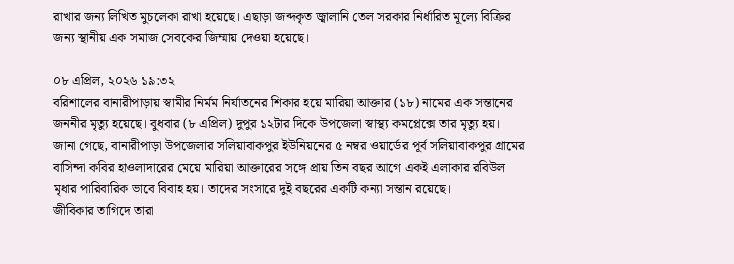রাখার জন্য লিখিত মুচলেকা রাখা হয়েছে। এছাড়া জব্দকৃত জ্বালানি তেল সরকার নির্ধারিত মূল্যে বিক্রির জন্য স্থানীয় এক সমাজ সেবকের জিম্মায় দেওয়া হয়েছে।

০৮ এপ্রিল, ২০২৬ ১৯:৩২
বরিশালের বানারীপাড়ায় স্বামীর নির্মম নির্যাতনের শিকার হয়ে মারিয়া আক্তার (১৮) নামের এক সন্তানের জননীর মৃত্যু হয়েছে। বুধবার (৮ এপ্রিল) দুপুর ১২টার দিকে উপজেলা স্বাস্থ্য কমপ্লেক্সে তার মৃত্যু হয়। জানা গেছে, বানারীপাড়া উপজেলার সলিয়াবাকপুর ইউনিয়নের ৫ নম্বর ওয়ার্ডের পূর্ব সলিয়াবাকপুর গ্রামের
বাসিন্দা কবির হাওলাদারের মেয়ে মারিয়া আক্তারের সঙ্গে প্রায় তিন বছর আগে একই এলাকার রবিউল মৃধার পারিবারিক ভাবে বিবাহ হয়। তাদের সংসারে দুই বছরের একটি কন্যা সন্তান রয়েছে।
জীবিকার তাগিদে তারা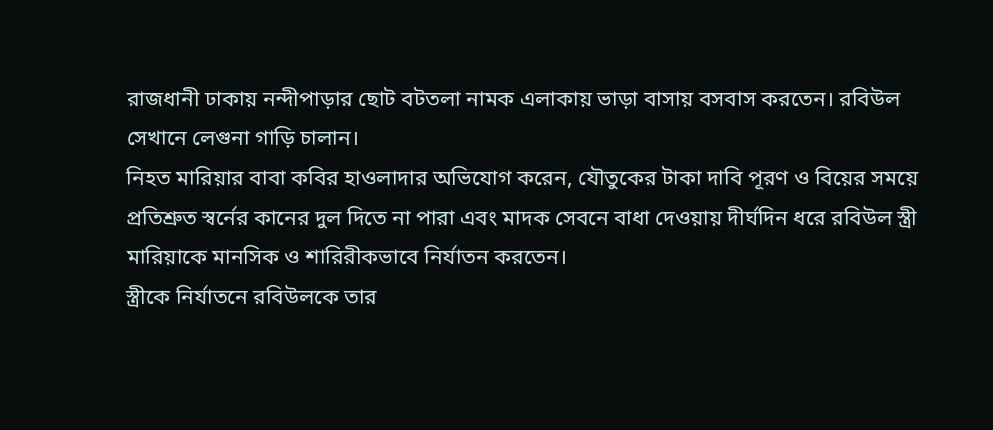রাজধানী ঢাকায় নন্দীপাড়ার ছোট বটতলা নামক এলাকায় ভাড়া বাসায় বসবাস করতেন। রবিউল সেখানে লেগুনা গাড়ি চালান।
নিহত মারিয়ার বাবা কবির হাওলাদার অভিযোগ করেন, যৌতুকের টাকা দাবি পূরণ ও বিয়ের সময়ে প্রতিশ্রুত স্বর্নের কানের দুল দিতে না পারা এবং মাদক সেবনে বাধা দেওয়ায় দীর্ঘদিন ধরে রবিউল স্ত্রী মারিয়াকে মানসিক ও শারিরীকভাবে নির্যাতন করতেন।
স্ত্রীকে নির্যাতনে রবিউলকে তার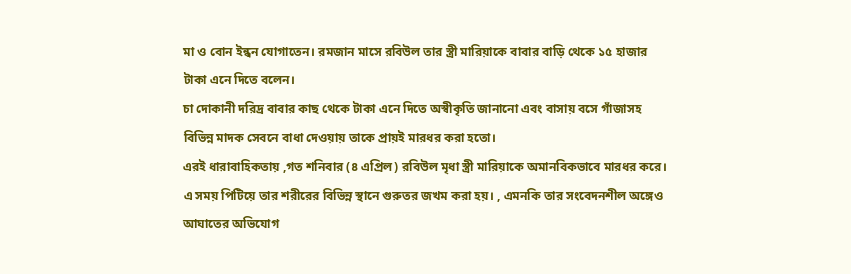মা ও বোন ইন্ধন যোগাতেন। রমজান মাসে রবিউল তার স্ত্রী মারিয়াকে বাবার বাড়ি থেকে ১৫ হাজার টাকা এনে দিতে বলেন।
চা দোকানী দরিদ্র বাবার কাছ থেকে টাকা এনে দিতে অস্বীকৃতি জানানো এবং বাসায় বসে গাঁজাসহ বিভিন্ন মাদক সেবনে বাধা দেওয়ায় তাকে প্রায়ই মারধর করা হতো।
এরই ধারাবাহিকতায় ,গত শনিবার (৪ এপ্রিল) রবিউল মৃধা স্ত্রী মারিয়াকে অমানবিকভাবে মারধর করে। এ সময় পিটিয়ে তার শরীরের বিভিন্ন স্থানে গুরুতর জখম করা হয়। , এমনকি তার সংবেদনশীল অঙ্গেও আঘাতের অভিযোগ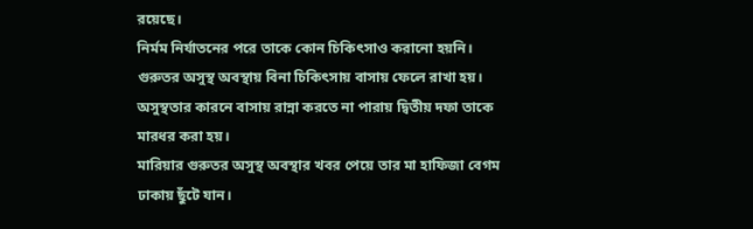রয়েছে।
নির্মম নির্যাতনের পরে তাকে কোন চিকিৎসাও করানো হয়নি। গুরুতর অসুস্থ অবস্থায় বিনা চিকিৎসায় বাসায় ফেলে রাখা হয়। অসুস্থতার কারনে বাসায় রান্না করতে না পারায় দ্বিতীয় দফা তাকে মারধর করা হয়।
মারিয়ার গুরুতর অসুস্থ অবস্থার খবর পেয়ে তার মা হাফিজা বেগম ঢাকায় ছুঁটে যান।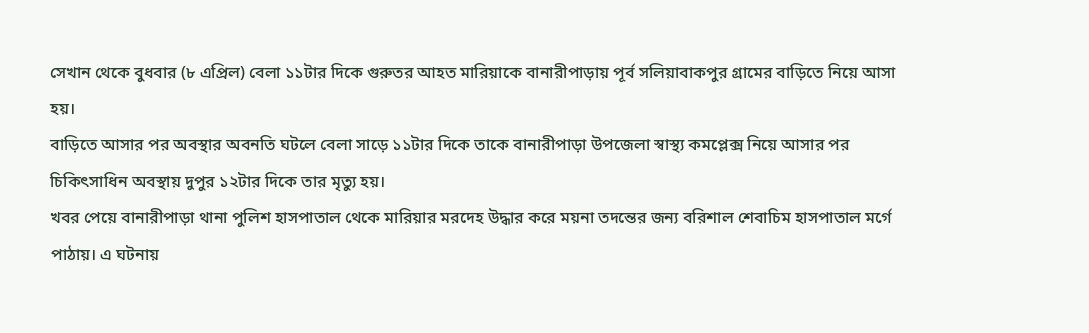সেখান থেকে বুধবার (৮ এপ্রিল) বেলা ১১টার দিকে গুরুতর আহত মারিয়াকে বানারীপাড়ায় পূর্ব সলিয়াবাকপুর গ্রামের বাড়িতে নিয়ে আসা হয়।
বাড়িতে আসার পর অবস্থার অবনতি ঘটলে বেলা সাড়ে ১১টার দিকে তাকে বানারীপাড়া উপজেলা স্বাস্থ্য কমপ্লেক্স নিয়ে আসার পর চিকিৎসাধিন অবস্থায় দুপুর ১২টার দিকে তার মৃত্যু হয়।
খবর পেয়ে বানারীপাড়া থানা পুলিশ হাসপাতাল থেকে মারিয়ার মরদেহ উদ্ধার করে ময়না তদন্তের জন্য বরিশাল শেবাচিম হাসপাতাল মর্গে পাঠায়। এ ঘটনায়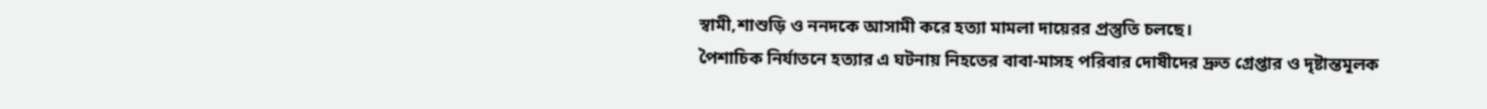স্বামী,শাশুড়ি ও ননদকে আসামী করে হত্যা মামলা দায়েরর প্রস্তুতি চলছে।
পৈশাচিক নির্যাতনে হত্যার এ ঘটনায় নিহতের বাবা-মাসহ পরিবার দোষীদের দ্রুত গ্রেপ্তার ও দৃষ্টান্তমূলক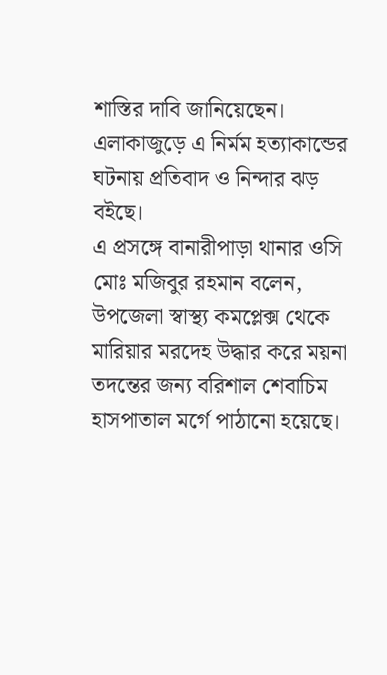শাস্তির দাবি জানিয়েছেন। এলাকাজুড়ে এ নির্মম হত্যাকান্ডের ঘটনায় প্রতিবাদ ও নিন্দার ঝড় বইছে।
এ প্রসঙ্গে বানারীপাড়া থানার ওসি মোঃ মজিবুর রহমান বলেন, উপজেলা স্বাস্থ্য কমপ্লেক্স থেকে মারিয়ার মরদেহ উদ্ধার করে ময়না তদন্তের জন্য বরিশাল শেবাচিম হাসপাতাল মর্গে পাঠানো হয়েছে।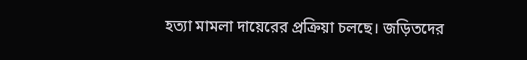হত্যা মামলা দায়েরের প্রক্রিয়া চলছে। জড়িতদের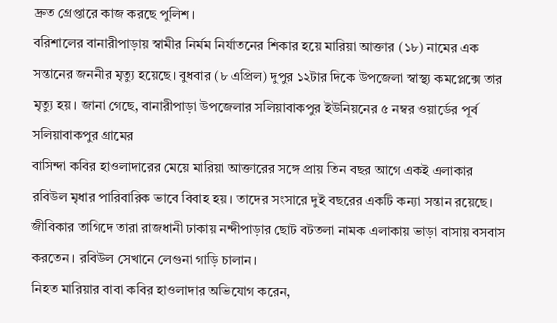দ্রুত গ্রেপ্তারে কাজ করছে পুলিশ।
বরিশালের বানারীপাড়ায় স্বামীর নির্মম নির্যাতনের শিকার হয়ে মারিয়া আক্তার (১৮) নামের এক সন্তানের জননীর মৃত্যু হয়েছে। বুধবার (৮ এপ্রিল) দুপুর ১২টার দিকে উপজেলা স্বাস্থ্য কমপ্লেক্সে তার মৃত্যু হয়। জানা গেছে, বানারীপাড়া উপজেলার সলিয়াবাকপুর ইউনিয়নের ৫ নম্বর ওয়ার্ডের পূর্ব সলিয়াবাকপুর গ্রামের
বাসিন্দা কবির হাওলাদারের মেয়ে মারিয়া আক্তারের সঙ্গে প্রায় তিন বছর আগে একই এলাকার রবিউল মৃধার পারিবারিক ভাবে বিবাহ হয়। তাদের সংসারে দুই বছরের একটি কন্যা সন্তান রয়েছে।
জীবিকার তাগিদে তারা রাজধানী ঢাকায় নন্দীপাড়ার ছোট বটতলা নামক এলাকায় ভাড়া বাসায় বসবাস করতেন। রবিউল সেখানে লেগুনা গাড়ি চালান।
নিহত মারিয়ার বাবা কবির হাওলাদার অভিযোগ করেন,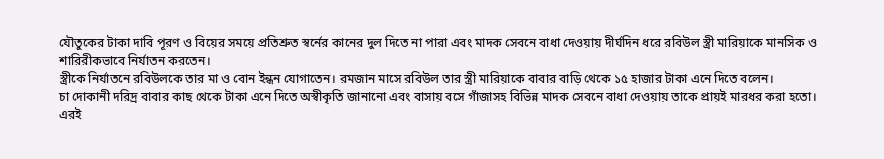যৌতুকের টাকা দাবি পূরণ ও বিয়ের সময়ে প্রতিশ্রুত স্বর্নের কানের দুল দিতে না পারা এবং মাদক সেবনে বাধা দেওয়ায় দীর্ঘদিন ধরে রবিউল স্ত্রী মারিয়াকে মানসিক ও শারিরীকভাবে নির্যাতন করতেন।
স্ত্রীকে নির্যাতনে রবিউলকে তার মা ও বোন ইন্ধন যোগাতেন। রমজান মাসে রবিউল তার স্ত্রী মারিয়াকে বাবার বাড়ি থেকে ১৫ হাজার টাকা এনে দিতে বলেন।
চা দোকানী দরিদ্র বাবার কাছ থেকে টাকা এনে দিতে অস্বীকৃতি জানানো এবং বাসায় বসে গাঁজাসহ বিভিন্ন মাদক সেবনে বাধা দেওয়ায় তাকে প্রায়ই মারধর করা হতো।
এরই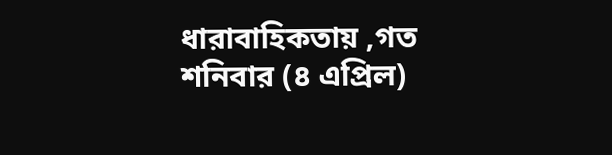ধারাবাহিকতায় ,গত শনিবার (৪ এপ্রিল)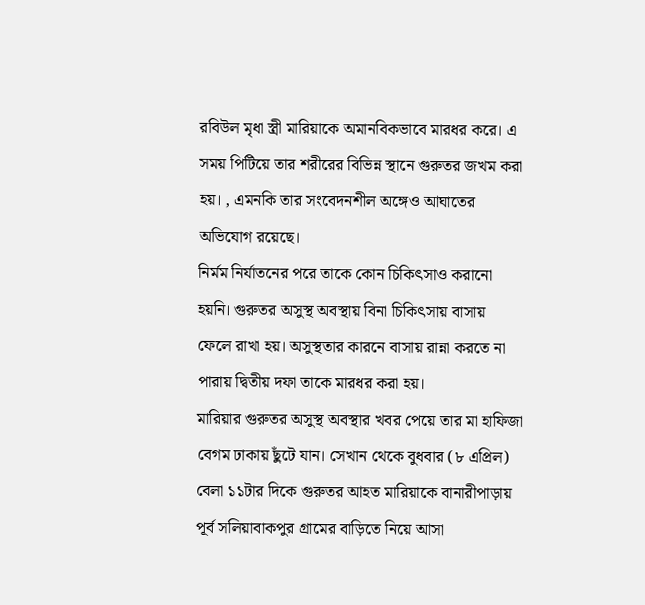রবিউল মৃধা স্ত্রী মারিয়াকে অমানবিকভাবে মারধর করে। এ সময় পিটিয়ে তার শরীরের বিভিন্ন স্থানে গুরুতর জখম করা হয়। , এমনকি তার সংবেদনশীল অঙ্গেও আঘাতের অভিযোগ রয়েছে।
নির্মম নির্যাতনের পরে তাকে কোন চিকিৎসাও করানো হয়নি। গুরুতর অসুস্থ অবস্থায় বিনা চিকিৎসায় বাসায় ফেলে রাখা হয়। অসুস্থতার কারনে বাসায় রান্না করতে না পারায় দ্বিতীয় দফা তাকে মারধর করা হয়।
মারিয়ার গুরুতর অসুস্থ অবস্থার খবর পেয়ে তার মা হাফিজা বেগম ঢাকায় ছুঁটে যান। সেখান থেকে বুধবার (৮ এপ্রিল) বেলা ১১টার দিকে গুরুতর আহত মারিয়াকে বানারীপাড়ায় পূর্ব সলিয়াবাকপুর গ্রামের বাড়িতে নিয়ে আসা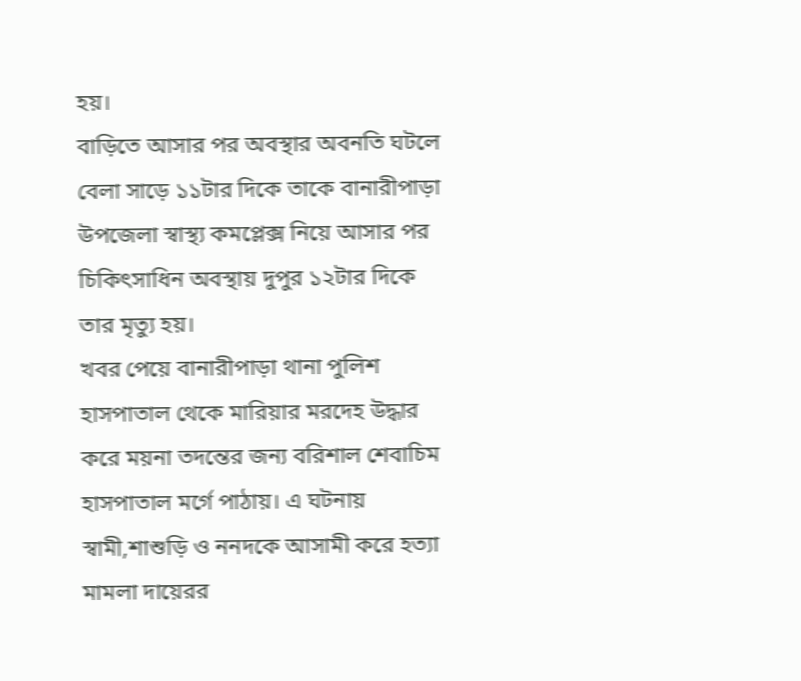হয়।
বাড়িতে আসার পর অবস্থার অবনতি ঘটলে বেলা সাড়ে ১১টার দিকে তাকে বানারীপাড়া উপজেলা স্বাস্থ্য কমপ্লেক্স নিয়ে আসার পর চিকিৎসাধিন অবস্থায় দুপুর ১২টার দিকে তার মৃত্যু হয়।
খবর পেয়ে বানারীপাড়া থানা পুলিশ হাসপাতাল থেকে মারিয়ার মরদেহ উদ্ধার করে ময়না তদন্তের জন্য বরিশাল শেবাচিম হাসপাতাল মর্গে পাঠায়। এ ঘটনায় স্বামী,শাশুড়ি ও ননদকে আসামী করে হত্যা মামলা দায়েরর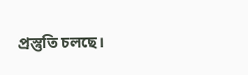প্রস্তুতি চলছে।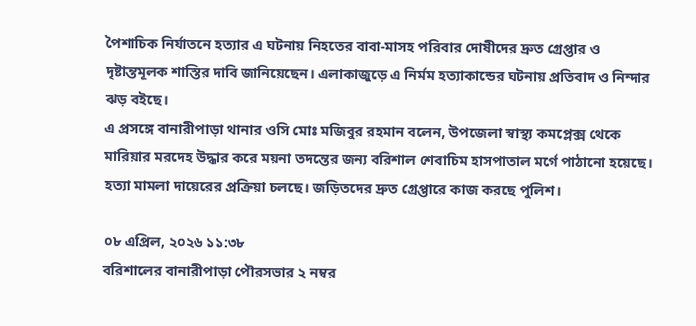পৈশাচিক নির্যাতনে হত্যার এ ঘটনায় নিহতের বাবা-মাসহ পরিবার দোষীদের দ্রুত গ্রেপ্তার ও দৃষ্টান্তমূলক শাস্তির দাবি জানিয়েছেন। এলাকাজুড়ে এ নির্মম হত্যাকান্ডের ঘটনায় প্রতিবাদ ও নিন্দার ঝড় বইছে।
এ প্রসঙ্গে বানারীপাড়া থানার ওসি মোঃ মজিবুর রহমান বলেন, উপজেলা স্বাস্থ্য কমপ্লেক্স থেকে মারিয়ার মরদেহ উদ্ধার করে ময়না তদন্তের জন্য বরিশাল শেবাচিম হাসপাতাল মর্গে পাঠানো হয়েছে। হত্যা মামলা দায়েরের প্রক্রিয়া চলছে। জড়িতদের দ্রুত গ্রেপ্তারে কাজ করছে পুলিশ।

০৮ এপ্রিল, ২০২৬ ১১:৩৮
বরিশালের বানারীপাড়া পৌরসভার ২ নম্বর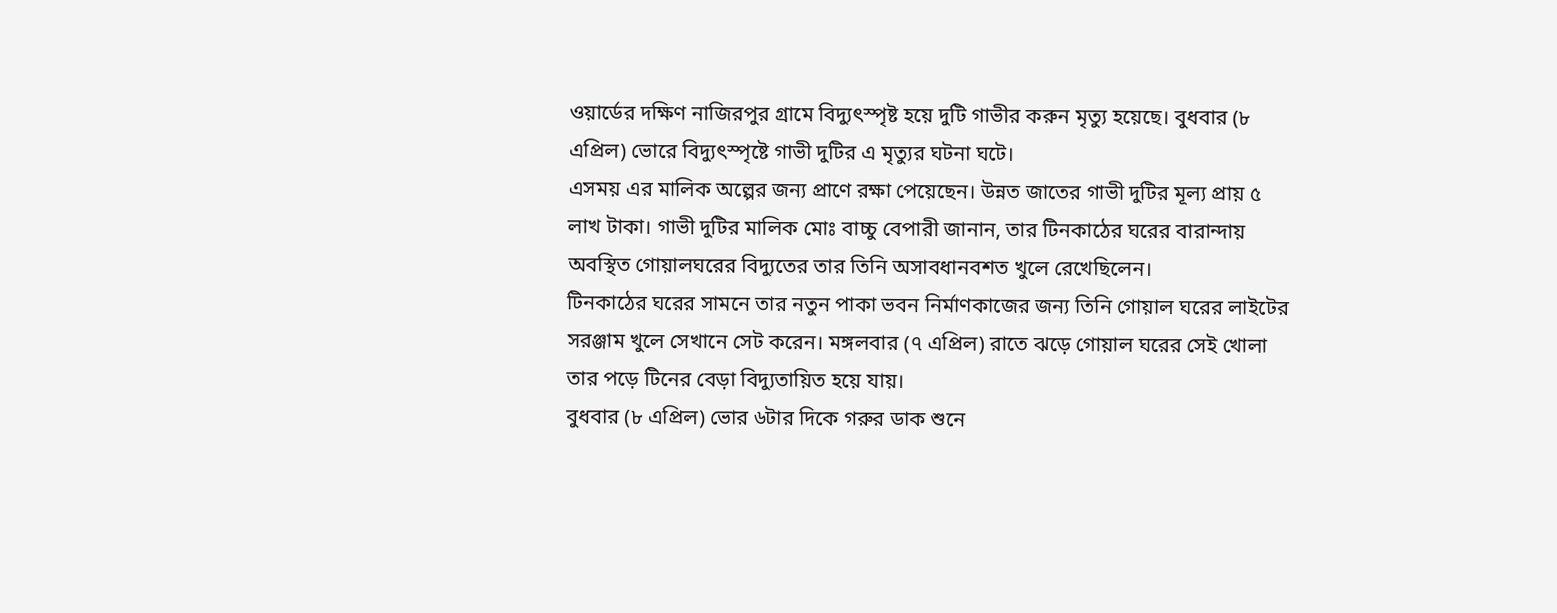ওয়ার্ডের দক্ষিণ নাজিরপুর গ্রামে বিদ্যুৎস্পৃষ্ট হয়ে দুটি গাভীর করুন মৃত্যু হয়েছে। বুধবার (৮ এপ্রিল) ভোরে বিদ্যুৎস্পৃষ্টে গাভী দুটির এ মৃত্যুর ঘটনা ঘটে।
এসময় এর মালিক অল্পের জন্য প্রাণে রক্ষা পেয়েছেন। উন্নত জাতের গাভী দুটির মূল্য প্রায় ৫ লাখ টাকা। গাভী দুটির মালিক মোঃ বাচ্চু বেপারী জানান, তার টিনকাঠের ঘরের বারান্দায় অবস্থিত গোয়ালঘরের বিদ্যুতের তার তিনি অসাবধানবশত খুলে রেখেছিলেন।
টিনকাঠের ঘরের সামনে তার নতুন পাকা ভবন নির্মাণকাজের জন্য তিনি গোয়াল ঘরের লাইটের সরঞ্জাম খুলে সেখানে সেট করেন। মঙ্গলবার (৭ এপ্রিল) রাতে ঝড়ে গোয়াল ঘরের সেই খোলা তার পড়ে টিনের বেড়া বিদ্যুতায়িত হয়ে যায়।
বুধবার (৮ এপ্রিল) ভোর ৬টার দিকে গরুর ডাক শুনে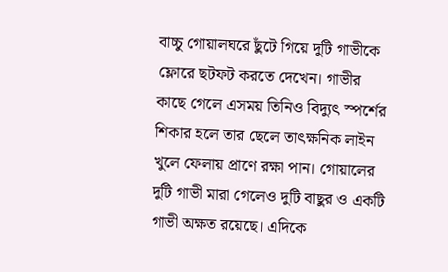বাচ্চু গোয়ালঘরে ছুঁটে গিয়ে দুটি গাভীকে ফ্লোরে ছটফট করতে দেখেন। গাভীর কাছে গেলে এসময় তিনিও বিদ্যুৎ স্পর্শের শিকার হলে তার ছেলে তাৎক্ষনিক লাইন খুলে ফেলায় প্রাণে রক্ষা পান। গোয়ালের দুটি গাভী মারা গেলেও দুটি বাছুর ও একটি গাভী অক্ষত রয়েছে। এদিকে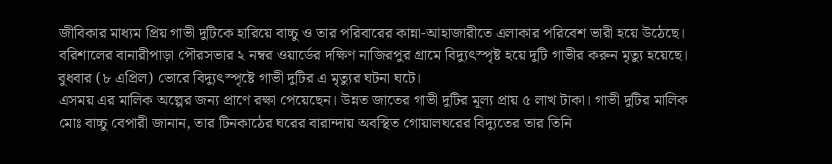জীবিকার মাধ্যম প্রিয় গাভী দুটিকে হারিয়ে বাচ্চু ও তার পরিবারের কান্না-আহাজারীতে এলাকার পরিবেশ ভারী হয়ে উঠেছে।
বরিশালের বানারীপাড়া পৌরসভার ২ নম্বর ওয়ার্ডের দক্ষিণ নাজিরপুর গ্রামে বিদ্যুৎস্পৃষ্ট হয়ে দুটি গাভীর করুন মৃত্যু হয়েছে। বুধবার (৮ এপ্রিল) ভোরে বিদ্যুৎস্পৃষ্টে গাভী দুটির এ মৃত্যুর ঘটনা ঘটে।
এসময় এর মালিক অল্পের জন্য প্রাণে রক্ষা পেয়েছেন। উন্নত জাতের গাভী দুটির মূল্য প্রায় ৫ লাখ টাকা। গাভী দুটির মালিক মোঃ বাচ্চু বেপারী জানান, তার টিনকাঠের ঘরের বারান্দায় অবস্থিত গোয়ালঘরের বিদ্যুতের তার তিনি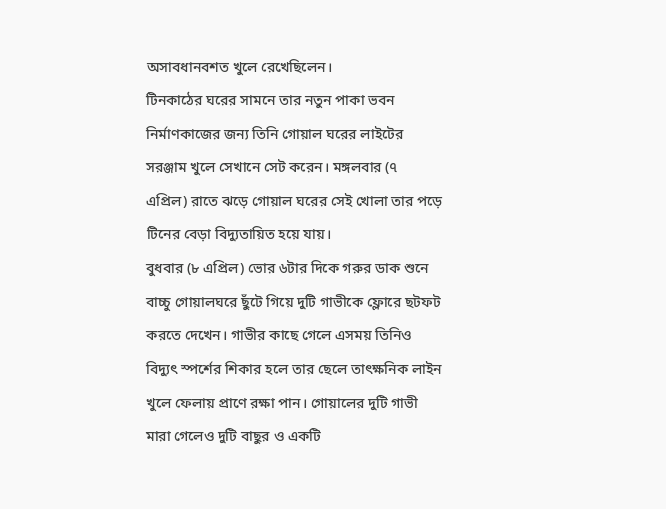অসাবধানবশত খুলে রেখেছিলেন।
টিনকাঠের ঘরের সামনে তার নতুন পাকা ভবন নির্মাণকাজের জন্য তিনি গোয়াল ঘরের লাইটের সরঞ্জাম খুলে সেখানে সেট করেন। মঙ্গলবার (৭ এপ্রিল) রাতে ঝড়ে গোয়াল ঘরের সেই খোলা তার পড়ে টিনের বেড়া বিদ্যুতায়িত হয়ে যায়।
বুধবার (৮ এপ্রিল) ভোর ৬টার দিকে গরুর ডাক শুনে বাচ্চু গোয়ালঘরে ছুঁটে গিয়ে দুটি গাভীকে ফ্লোরে ছটফট করতে দেখেন। গাভীর কাছে গেলে এসময় তিনিও বিদ্যুৎ স্পর্শের শিকার হলে তার ছেলে তাৎক্ষনিক লাইন খুলে ফেলায় প্রাণে রক্ষা পান। গোয়ালের দুটি গাভী মারা গেলেও দুটি বাছুর ও একটি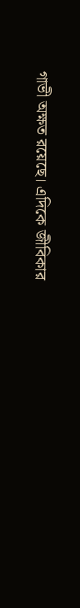গাভী অক্ষত রয়েছে। এদিকে জীবিকার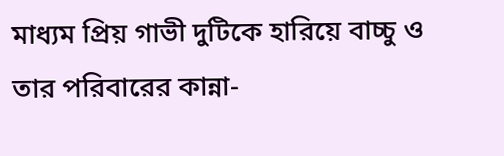মাধ্যম প্রিয় গাভী দুটিকে হারিয়ে বাচ্চু ও তার পরিবারের কান্না-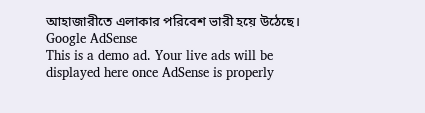আহাজারীতে এলাকার পরিবেশ ভারী হয়ে উঠেছে।
Google AdSense
This is a demo ad. Your live ads will be displayed here once AdSense is properly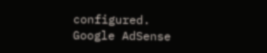configured.
Google AdSense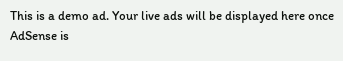This is a demo ad. Your live ads will be displayed here once AdSense is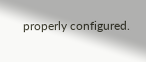properly configured.